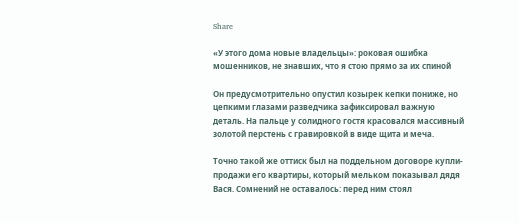Share

«У этого дома новые владельцы»: роковая ошибка мошенников, не знавших, что я стою прямо за их спиной

Он предусмотрительно опустил козырек кепки пониже, но цепкими глазами разведчика зафиксировал важную деталь. На пальце у солидного гостя красовался массивный золотой перстень с гравировкой в виде щита и меча.

Точно такой же оттиск был на поддельном договоре купли-продажи его квартиры, который мельком показывал дядя Вася. Сомнений не оставалось: перед ним стоял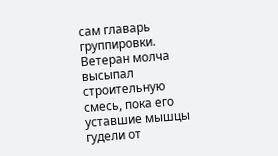сам главарь группировки. Ветеран молча высыпал строительную смесь, пока его уставшие мышцы гудели от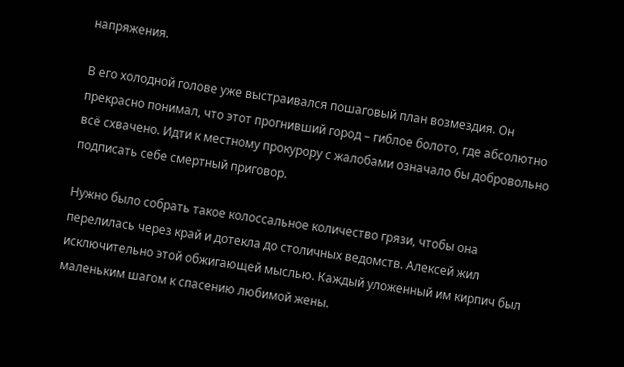напряжения.

В его холодной голове уже выстраивался пошаговый план возмездия. Он прекрасно понимал, что этот прогнивший город – гиблое болото, где абсолютно всё схвачено. Идти к местному прокурору с жалобами означало бы добровольно подписать себе смертный приговор.

Нужно было собрать такое колоссальное количество грязи, чтобы она перелилась через край и дотекла до столичных ведомств. Алексей жил исключительно этой обжигающей мыслью. Каждый уложенный им кирпич был маленьким шагом к спасению любимой жены.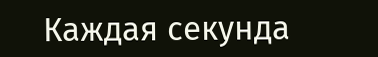Каждая секунда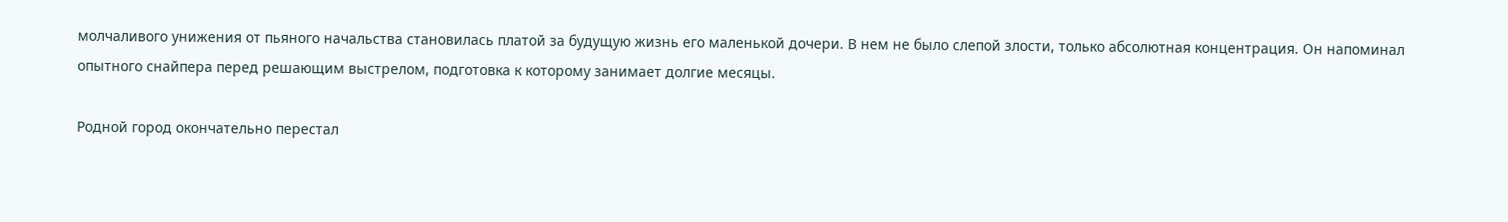молчаливого унижения от пьяного начальства становилась платой за будущую жизнь его маленькой дочери. В нем не было слепой злости, только абсолютная концентрация. Он напоминал опытного снайпера перед решающим выстрелом, подготовка к которому занимает долгие месяцы.

Родной город окончательно перестал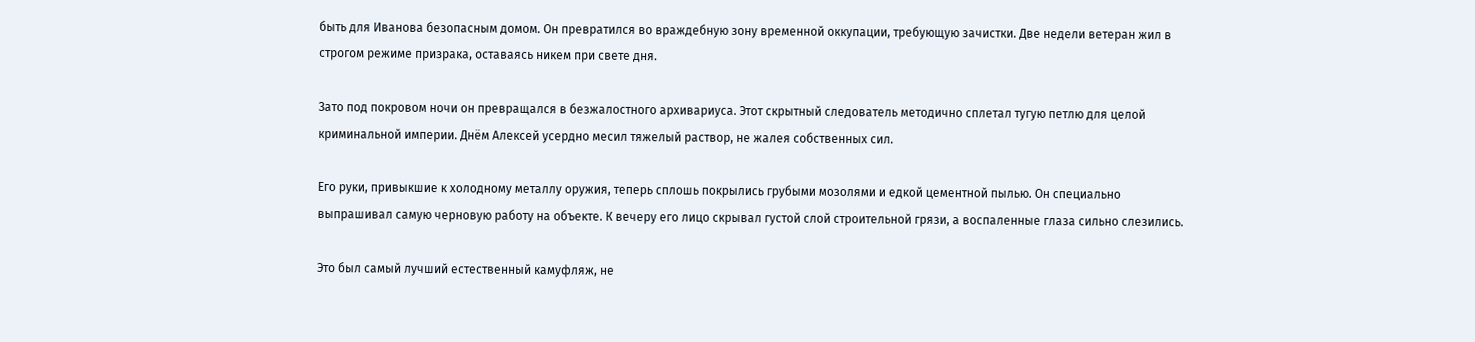быть для Иванова безопасным домом. Он превратился во враждебную зону временной оккупации, требующую зачистки. Две недели ветеран жил в строгом режиме призрака, оставаясь никем при свете дня.

Зато под покровом ночи он превращался в безжалостного архивариуса. Этот скрытный следователь методично сплетал тугую петлю для целой криминальной империи. Днём Алексей усердно месил тяжелый раствор, не жалея собственных сил.

Его руки, привыкшие к холодному металлу оружия, теперь сплошь покрылись грубыми мозолями и едкой цементной пылью. Он специально выпрашивал самую черновую работу на объекте. К вечеру его лицо скрывал густой слой строительной грязи, а воспаленные глаза сильно слезились.

Это был самый лучший естественный камуфляж, не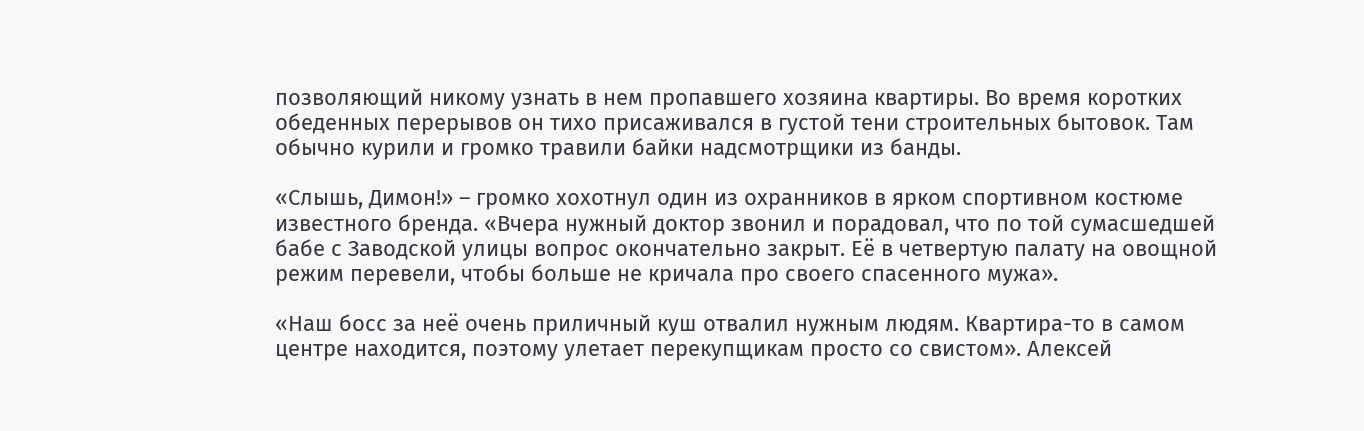позволяющий никому узнать в нем пропавшего хозяина квартиры. Во время коротких обеденных перерывов он тихо присаживался в густой тени строительных бытовок. Там обычно курили и громко травили байки надсмотрщики из банды.

«Слышь, Димон!» – громко хохотнул один из охранников в ярком спортивном костюме известного бренда. «Вчера нужный доктор звонил и порадовал, что по той сумасшедшей бабе с Заводской улицы вопрос окончательно закрыт. Её в четвертую палату на овощной режим перевели, чтобы больше не кричала про своего спасенного мужа».

«Наш босс за неё очень приличный куш отвалил нужным людям. Квартира-то в самом центре находится, поэтому улетает перекупщикам просто со свистом». Алексей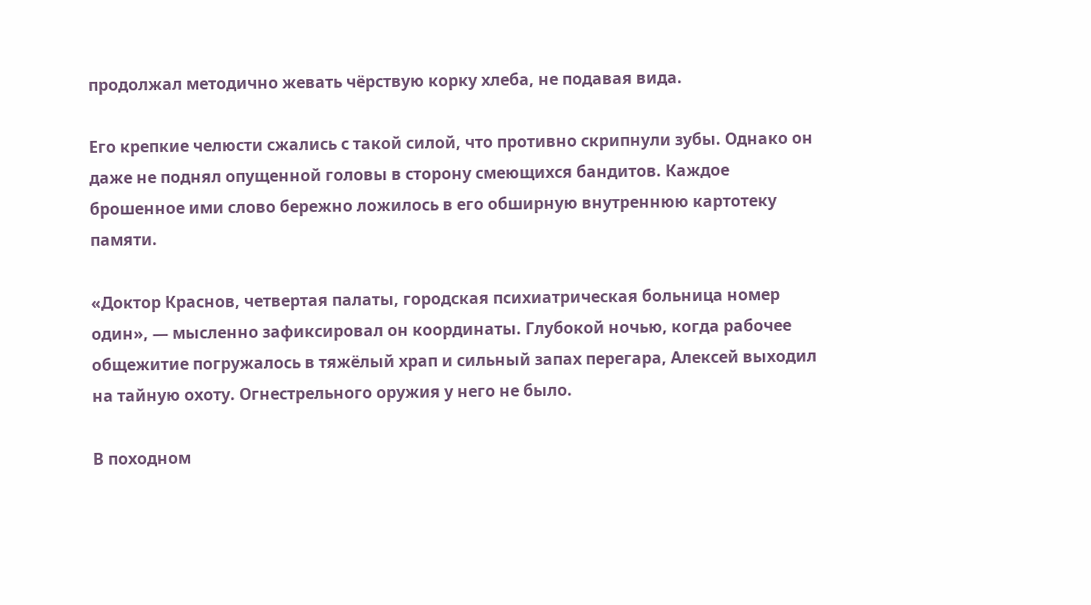продолжал методично жевать чёрствую корку хлеба, не подавая вида.

Его крепкие челюсти сжались с такой силой, что противно скрипнули зубы. Однако он даже не поднял опущенной головы в сторону смеющихся бандитов. Каждое брошенное ими слово бережно ложилось в его обширную внутреннюю картотеку памяти.

«Доктор Краснов, четвертая палаты, городская психиатрическая больница номер один», — мысленно зафиксировал он координаты. Глубокой ночью, когда рабочее общежитие погружалось в тяжёлый храп и сильный запах перегара, Алексей выходил на тайную охоту. Огнестрельного оружия у него не было.

В походном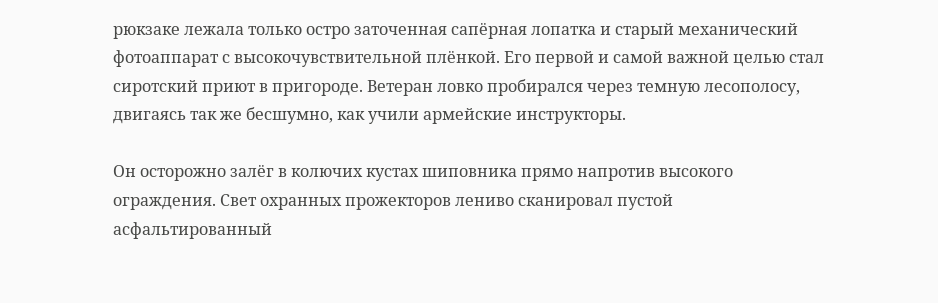рюкзаке лежала только остро заточенная сапёрная лопатка и старый механический фотоаппарат с высокочувствительной плёнкой. Его первой и самой важной целью стал сиротский приют в пригороде. Ветеран ловко пробирался через темную лесополосу, двигаясь так же бесшумно, как учили армейские инструкторы.

Он осторожно залёг в колючих кустах шиповника прямо напротив высокого ограждения. Свет охранных прожекторов лениво сканировал пустой асфальтированный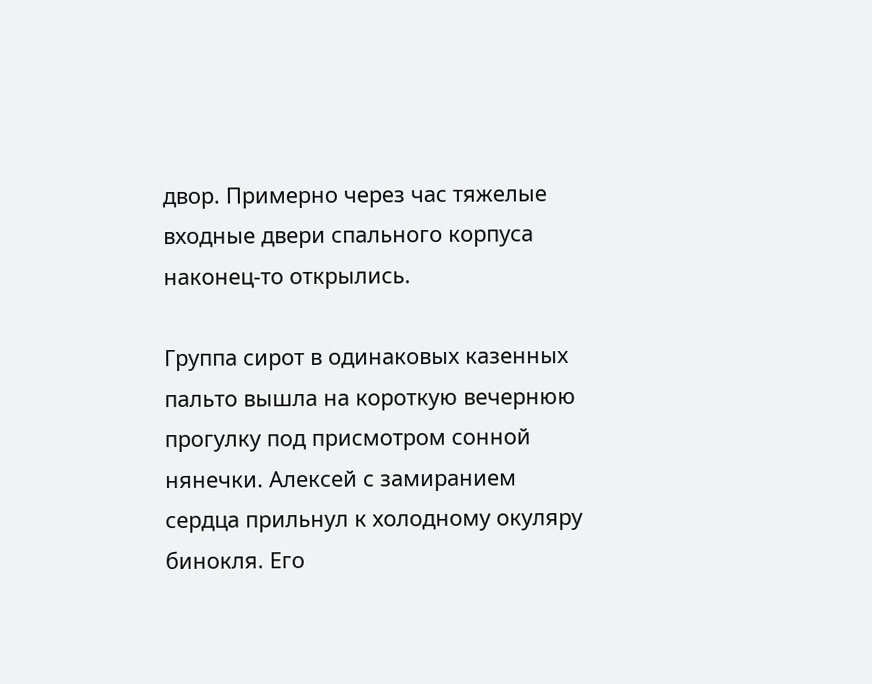двор. Примерно через час тяжелые входные двери спального корпуса наконец-то открылись.

Группа сирот в одинаковых казенных пальто вышла на короткую вечернюю прогулку под присмотром сонной нянечки. Алексей с замиранием сердца прильнул к холодному окуляру бинокля. Его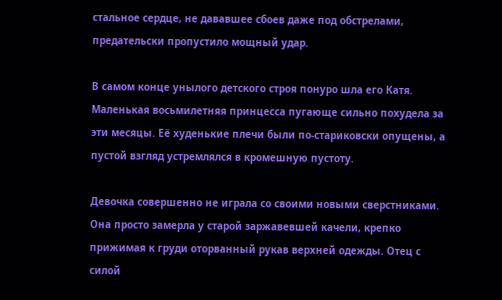стальное сердце, не дававшее сбоев даже под обстрелами, предательски пропустило мощный удар.

В самом конце унылого детского строя понуро шла его Катя. Маленькая восьмилетняя принцесса пугающе сильно похудела за эти месяцы. Её худенькие плечи были по-стариковски опущены, а пустой взгляд устремлялся в кромешную пустоту.

Девочка совершенно не играла со своими новыми сверстниками. Она просто замерла у старой заржавевшей качели, крепко прижимая к груди оторванный рукав верхней одежды. Отец с силой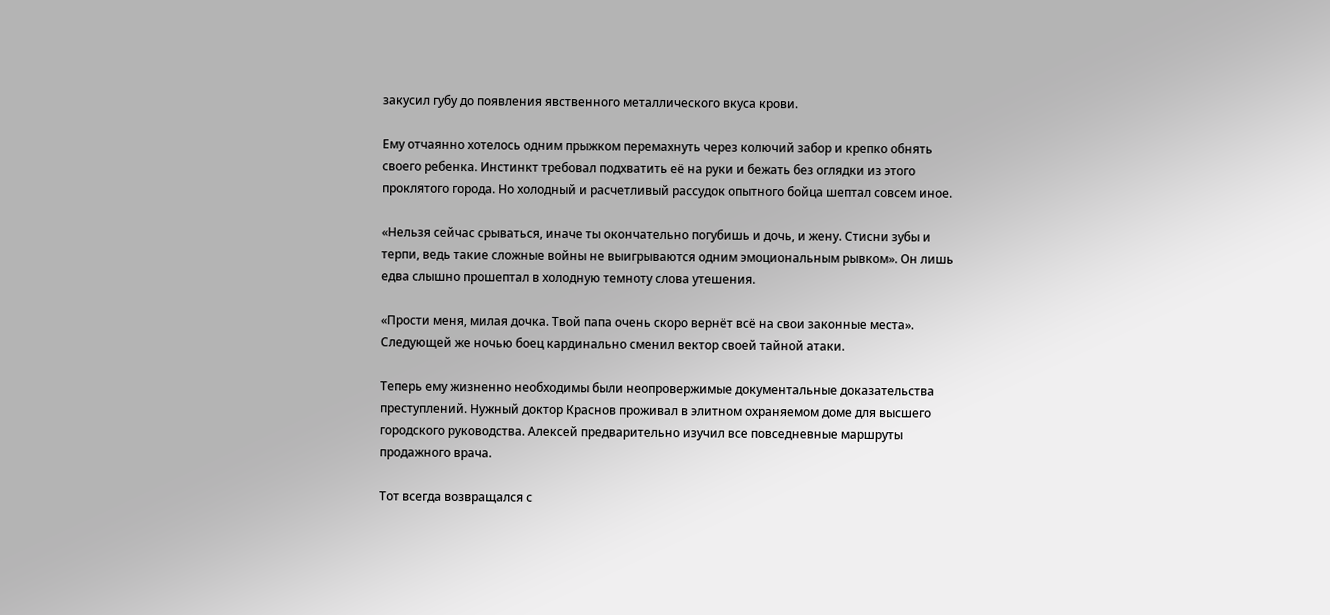закусил губу до появления явственного металлического вкуса крови.

Ему отчаянно хотелось одним прыжком перемахнуть через колючий забор и крепко обнять своего ребенка. Инстинкт требовал подхватить её на руки и бежать без оглядки из этого проклятого города. Но холодный и расчетливый рассудок опытного бойца шептал совсем иное.

«Нельзя сейчас срываться, иначе ты окончательно погубишь и дочь, и жену. Стисни зубы и терпи, ведь такие сложные войны не выигрываются одним эмоциональным рывком». Он лишь едва слышно прошептал в холодную темноту слова утешения.

«Прости меня, милая дочка. Твой папа очень скоро вернёт всё на свои законные места». Следующей же ночью боец кардинально сменил вектор своей тайной атаки.

Теперь ему жизненно необходимы были неопровержимые документальные доказательства преступлений. Нужный доктор Краснов проживал в элитном охраняемом доме для высшего городского руководства. Алексей предварительно изучил все повседневные маршруты продажного врача.

Тот всегда возвращался с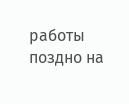работы поздно на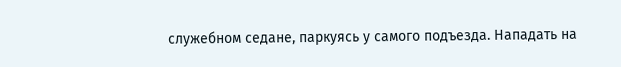служебном седане, паркуясь у самого подъезда. Нападать на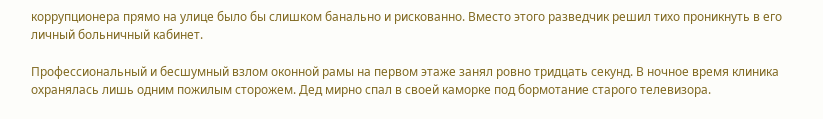коррупционера прямо на улице было бы слишком банально и рискованно. Вместо этого разведчик решил тихо проникнуть в его личный больничный кабинет.

Профессиональный и бесшумный взлом оконной рамы на первом этаже занял ровно тридцать секунд. В ночное время клиника охранялась лишь одним пожилым сторожем. Дед мирно спал в своей каморке под бормотание старого телевизора.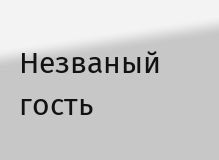Незваный гость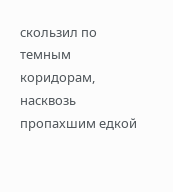скользил по темным коридорам, насквозь пропахшим едкой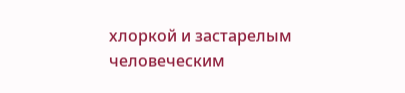хлоркой и застарелым человеческим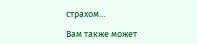страхом…

Вам также может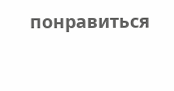понравиться